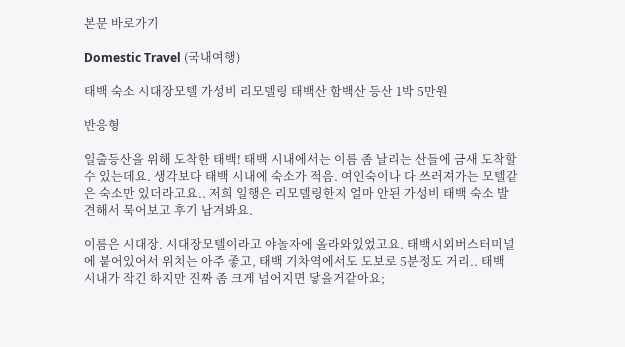본문 바로가기

Domestic Travel (국내여행)

태백 숙소 시대장모텔 가성비 리모델링 태백산 함백산 등산 1박 5만원

반응형

일출등산을 위해 도착한 태백! 태백 시내에서는 이름 좀 날리는 산들에 금새 도착할 수 있는데요. 생각보다 태백 시내에 숙소가 적음. 여인숙이나 다 쓰러져가는 모텔같은 숙소만 있더라고요.. 저희 일행은 리모델링한지 얼마 안된 가성비 태백 숙소 발견해서 묵어보고 후기 남겨봐요.

이름은 시대장. 시대장모텔이라고 야놀자에 올라와있었고요. 태백시외버스터미널에 붙어있어서 위치는 아주 좋고, 태백 기차역에서도 도보로 5분정도 거리.. 태백 시내가 작긴 하지만 진짜 좀 크게 넘어지면 닿을거같아요;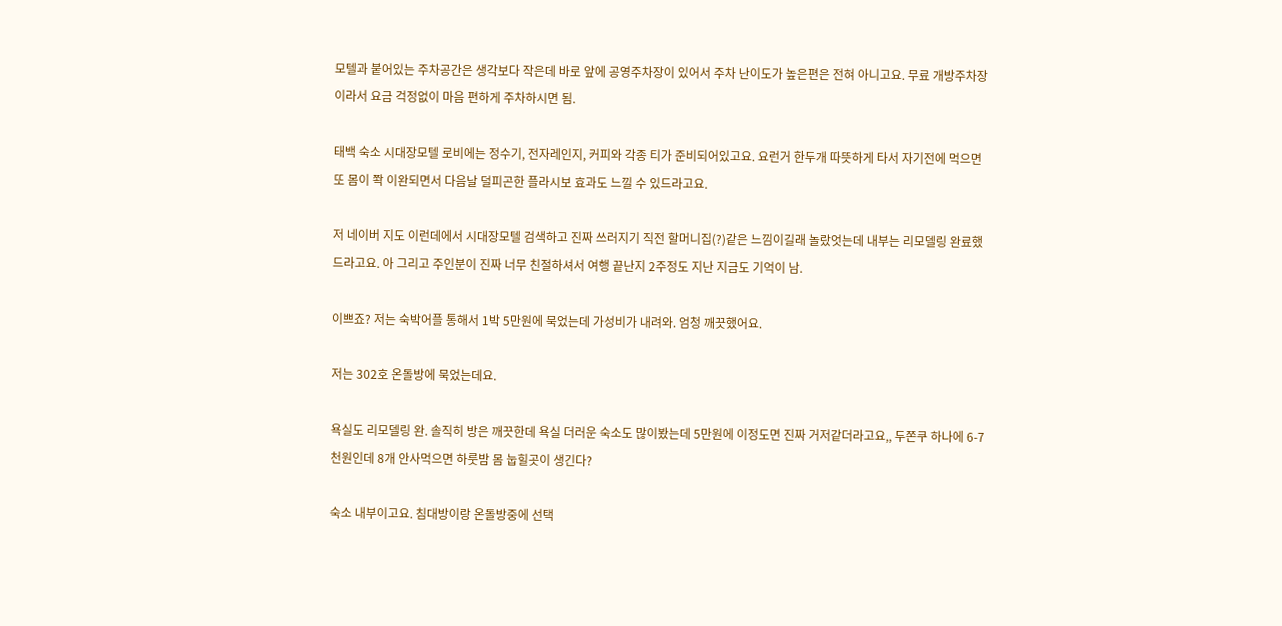모텔과 붙어있는 주차공간은 생각보다 작은데 바로 앞에 공영주차장이 있어서 주차 난이도가 높은편은 전혀 아니고요. 무료 개방주차장이라서 요금 걱정없이 마음 편하게 주차하시면 됨.

태백 숙소 시대장모텔 로비에는 정수기, 전자레인지, 커피와 각종 티가 준비되어있고요. 요런거 한두개 따뜻하게 타서 자기전에 먹으면 또 몸이 쫙 이완되면서 다음날 덜피곤한 플라시보 효과도 느낄 수 있드라고요.

저 네이버 지도 이런데에서 시대장모텔 검색하고 진짜 쓰러지기 직전 할머니집(?)같은 느낌이길래 놀랐엇는데 내부는 리모델링 완료했드라고요. 아 그리고 주인분이 진짜 너무 친절하셔서 여행 끝난지 2주정도 지난 지금도 기억이 남.

이쁘죠? 저는 숙박어플 통해서 1박 5만원에 묵었는데 가성비가 내려와. 엄청 깨끗했어요.

저는 302호 온돌방에 묵었는데요.

욕실도 리모델링 완. 솔직히 방은 깨끗한데 욕실 더러운 숙소도 많이봤는데 5만원에 이정도면 진짜 거저같더라고요,, 두쫀쿠 하나에 6-7천원인데 8개 안사먹으면 하룻밤 몸 눕힐곳이 생긴다?

숙소 내부이고요. 침대방이랑 온돌방중에 선택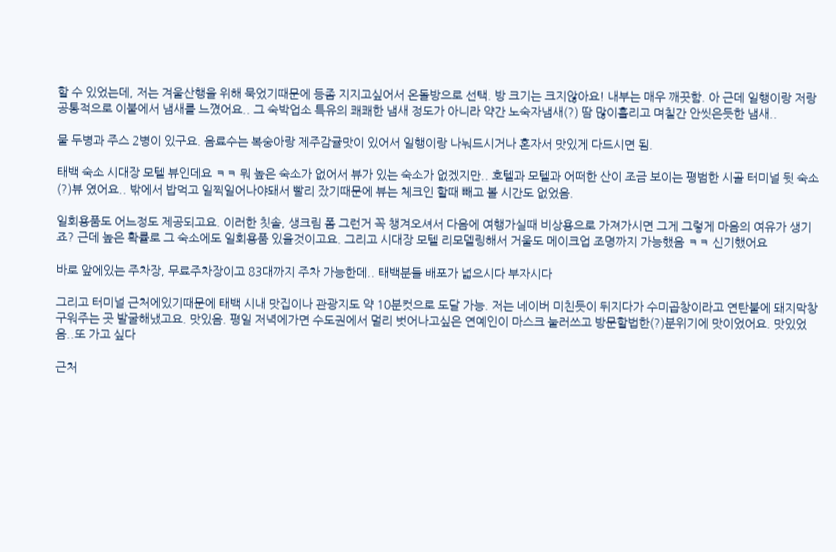할 수 있었는데, 저는 겨울산행을 위해 묵었기때문에 등좀 지지고싶어서 온돌방으로 선택. 방 크기는 크지않아요! 내부는 매우 깨끗함. 아 근데 일행이랑 저랑 공통적으로 이불에서 냄새를 느꼈어요.. 그 숙박업소 특유의 쾌쾌한 냄새 정도가 아니라 약간 노숙자냄새(?) 땀 많이흘리고 며칠간 안씻은듯한 냄새..

물 두병과 주스 2병이 있구요. 음료수는 복숭아랑 제주감귤맛이 있어서 일행이랑 나눠드시거나 혼자서 맛있게 다드시면 됨.

태백 숙소 시대장 모텔 뷰인데요 ㅋㅋ 뭐 높은 숙소가 없어서 뷰가 있는 숙소가 없겠지만.. 호텔과 모텔과 어떠한 산이 조금 보이는 평범한 시골 터미널 뒷 숙소(?)뷰 였어요.. 밖에서 밥먹고 일찍일어나야돼서 빨리 잤기때문에 뷰는 체크인 할때 빼고 볼 시간도 없었음.

일회용품도 어느정도 제공되고요. 이러한 칫솔, 생크림 폼 그런거 꼭 챙겨오셔서 다음에 여행가실때 비상용으로 가져가시면 그게 그렇게 마음의 여유가 생기죠? 근데 높은 확률로 그 숙소에도 일회용품 있을것이고요. 그리고 시대장 모텔 리모델링해서 거울도 메이크업 조명까지 가능했음 ㅋㅋ 신기했어요

바로 앞에있는 주차장, 무료주차장이고 83대까지 주차 가능한데.. 태백분들 배포가 넓으시다 부자시다

그리고 터미널 근처에있기때문에 태백 시내 맛집이나 관광지도 약 10분컷으로 도달 가능. 저는 네이버 미친듯이 뒤지다가 수미곱창이라고 연탄불에 돼지막창 구워주는 곳 발굴해냈고요. 맛있음. 평일 저녁에가면 수도권에서 멀리 벗어나고싶은 연예인이 마스크 눌러쓰고 방문할법한(?)분위기에 맛이었어요. 맛있었음..또 가고 싶다

근처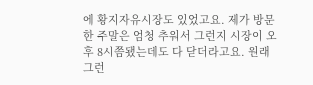에 황지자유시장도 있었고요. 제가 방문한 주말은 엄청 추워서 그런지 시장이 오후 8시쯤됐는데도 다 닫더라고요. 원래 그런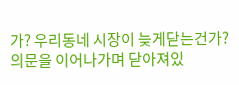가? 우리동네 시장이 늦게닫는건가? 의문을 이어나가며 닫아져있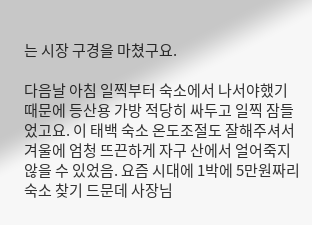는 시장 구경을 마쳤구요.

다음날 아침 일찍부터 숙소에서 나서야했기때문에 등산용 가방 적당히 싸두고 일찍 잠들었고요. 이 태백 숙소 온도조절도 잘해주셔서 겨울에 엄청 뜨끈하게 자구 산에서 얼어죽지않을 수 있었음. 요즘 시대에 1박에 5만원짜리 숙소 찾기 드문데 사장님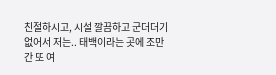친절하시고, 시설 깔끔하고 군더더기없어서 저는.. 태백이라는 곳에 조만간 또 여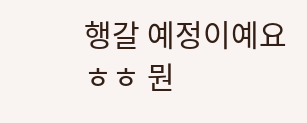행갈 예정이예요 ㅎㅎ 뭔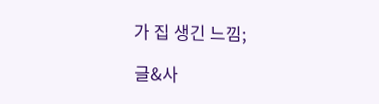가 집 생긴 느낌;

글&사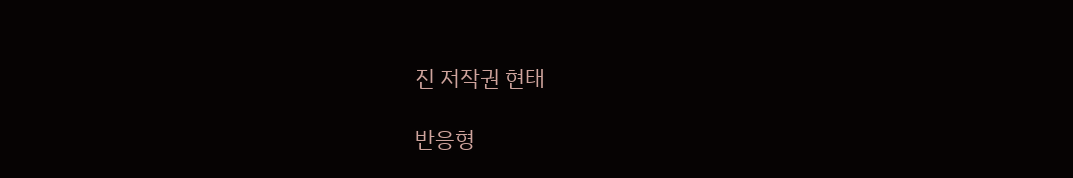진 저작권 현태

반응형